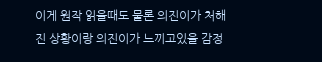이게 원작 읽을때도 물론 의진이가 처해진 상황이랑 의진이가 느끼고있을 감정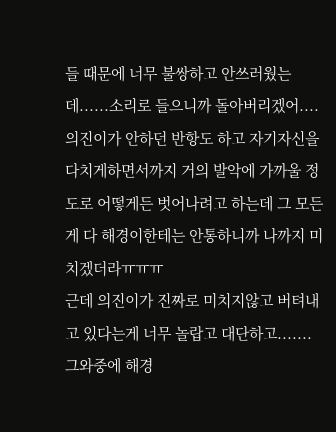들 때문에 너무 불쌍하고 안쓰러웠는데......소리로 들으니까 돌아버리겠어....
의진이가 안하던 반항도 하고 자기자신을 다치게하면서까지 거의 발악에 가까울 정도로 어떻게든 벗어나려고 하는데 그 모든게 다 해경이한테는 안통하니까 나까지 미치겠더라ㅠㅠㅠ
근데 의진이가 진짜로 미치지않고 버텨내고 있다는게 너무 놀랍고 대단하고.......
그와중에 해경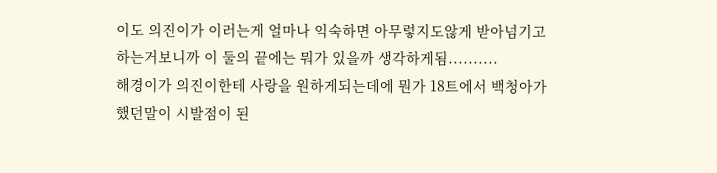이도 의진이가 이러는게 얼마나 익숙하면 아무렇지도않게 받아넘기고 하는거보니까 이 둘의 끝에는 뭐가 있을까 생각하게됨..........
해경이가 의진이한테 사랑을 원하게되는데에 뭔가 18트에서 백청아가 했던말이 시발점이 된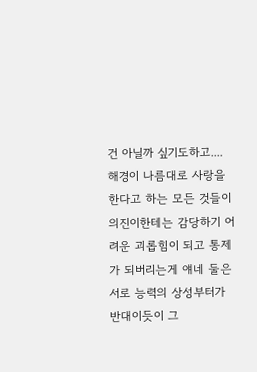건 아닐까 싶기도하고....
해경이 나름대로 사랑을 한다고 하는 모든 것들이 의진이한테는 감당하기 어려운 괴롭힘이 되고 통제가 되버리는게 얘네 둘은 서로 능력의 상성부터가 반대이듯이 그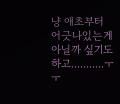냥 애초부터 어긋나있는게 아닐까 싶기도하고...........ㅜㅜ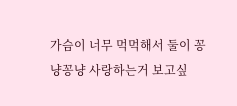가슴이 너무 먹먹해서 둘이 꽁냥꽁냥 사랑하는거 보고싶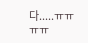다.....ㅠㅠㅠㅠ